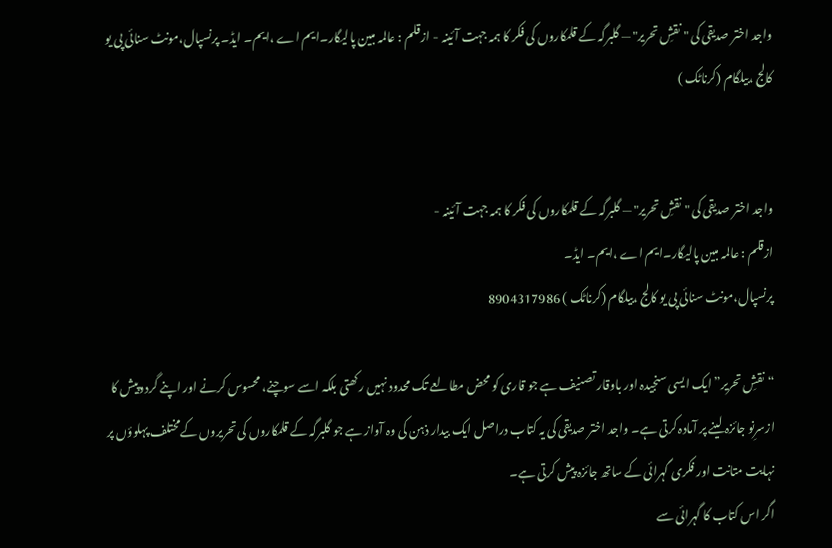واجد اختر صدیقی کی " نقشِ تحریر" — گلبرگہ کے قلمکاروں کی فکر کا ہمہ جہت آئینہ - ازقلم : عالمہ مبین پالیگار۔ایم اے ،ایم۔ ایڈ۔ پرنسپال،مونٹ سنائی پی یو کالج ،بیلگام (کرناٹک )


واجد اختر صدیقی کی " نقشِ تحریر" — گلبرگہ کے قلمکاروں کی فکر کا ہمہ جہت آئینہ -
ازقلم : عالمہ مبین پالیگار۔ایم اے ،ایم۔ ایڈ۔
پرنسپال،مونٹ سنائی پی یو کالج ،بیلگام (کرناٹک ) 8904317986

“نقشِ تحریر” ایک ایسی سنجیدہ اور باوقار تصنیف ہے جو قاری کو محض مطالعے تک محدود نہیں رکھتی بلکہ اسے سوچنے، محسوس کرنے اور اپنے گردوپیش کا ازسرِنو جائزہ لینے پر آمادہ کرتی ہے۔ واجد اختر صدیقی کی یہ کتاب دراصل ایک بیدار ذہن کی وہ آواز ہے جو گلبرگہ کے قلمکاروں کی تحریروں کےمختلف پہلوؤں پر نہایت متانت اور فکری گہرائی کے ساتھ جائزہ پیش کرتی ہے۔
اگر اس کتاب کا گہرائی سے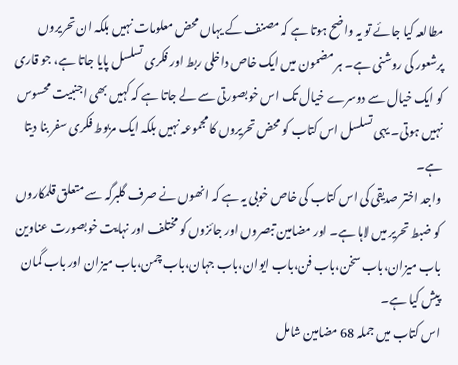مطالعہ کیا جائے تو یہ واضح ہوتا ہے کہ مصنف کے یہاں محض معلومات نہیں بلکہ ان تحریروں پرشعور کی روشنی ہے۔ ہر مضمون میں ایک خاص داخلی ربط اور فکری تسلسل پایا جاتا ہے، جو قاری کو ایک خیال سے دوسرے خیال تک اس خوبصورتی سے لے جاتا ہے کہ کہیں بھی اجنبیت محسوس نہیں ہوتی۔ یہی تسلسل اس کتاب کو محض تحریروں کا مجموعہ نہیں بلکہ ایک مربوط فکری سفر بنا دیتا ہے۔
واجد اختر صدیقی کی اس کتاب کی خاص خوبی یہ ہے کہ انھوں نے صرف گلبرگہ سے متعلق قلمکاروں کو ضبط تحریر میں لاہا ہے۔ اور مضامین تبصروں اور جائزوں کو مختلف اور نہایت خوبصورت عناوین باب میزان،باب سخن،باب فن،باب ایوان،باب جہان،باب چمن،باب میزان اور باب گمان پیش کیا ہے۔
اس کتاب میں جملہ 68 مضامین شامل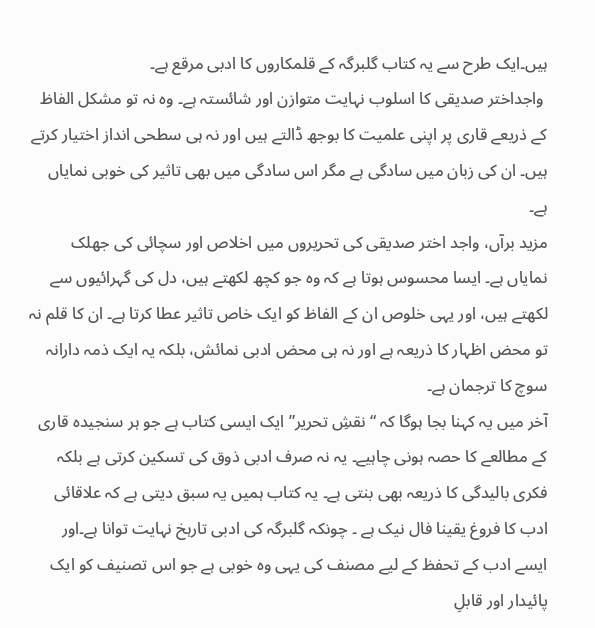ہیں۔ایک طرح سے یہ کتاب گلبرگہ کے قلمکاروں کا ادبی مرقع ہے۔
 واجداختر صدیقی کا اسلوب نہایت متوازن اور شائستہ ہے۔ وہ نہ تو مشکل الفاظ کے ذریعے قاری پر اپنی علمیت کا بوجھ ڈالتے ہیں اور نہ ہی سطحی انداز اختیار کرتے ہیں۔ ان کی زبان میں سادگی ہے مگر اس سادگی میں بھی تاثیر کی خوبی نمایاں ہے۔
مزید برآں، واجد اختر صدیقی کی تحریروں میں اخلاص اور سچائی کی جھلک نمایاں ہے۔ ایسا محسوس ہوتا ہے کہ وہ جو کچھ لکھتے ہیں، دل کی گہرائیوں سے لکھتے ہیں، اور یہی خلوص ان کے الفاظ کو ایک خاص تاثیر عطا کرتا ہے۔ ان کا قلم نہ تو محض اظہار کا ذریعہ ہے اور نہ ہی محض ادبی نمائش، بلکہ یہ ایک ذمہ دارانہ سوچ کا ترجمان ہے۔
آخر میں یہ کہنا بجا ہوگا کہ “نقشِ تحریر” ایک ایسی کتاب ہے جو ہر سنجیدہ قاری کے مطالعے کا حصہ ہونی چاہیے۔ یہ نہ صرف ادبی ذوق کی تسکین کرتی ہے بلکہ فکری بالیدگی کا ذریعہ بھی بنتی ہے۔ یہ کتاب ہمیں یہ سبق دیتی ہے کہ علاقائی ادب کا فروغ یقینا فال نیک ہے ۔ چونکہ گلبرگہ کی ادبی تارہخ نہایت توانا ہے۔اور ایسے ادب کے تحفظ کے لیے مصنف کی یہی وہ خوبی ہے جو اس تصنیف کو ایک پائیدار اور قابلِ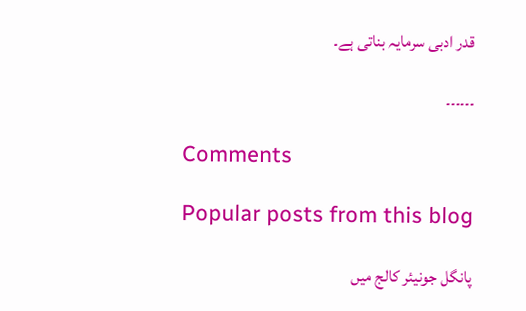قدر ادبی سرمایہ بناتی ہے۔

۔۔۔۔۔۔

Comments

Popular posts from this blog

پانگل جونیئر کالج میں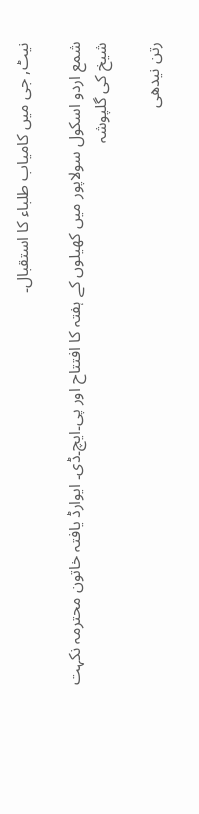نیٹ, جی میں کامیاب طلباء کا استقبال۔

شمع اردو اسکول سولاپور میں کھیلوں کے ہفتہ کا افتتاح اور پی۔ایچ۔ڈی۔ ایوارڈ یافتہ خاتون محترمہ نکہت شیخ کی گلپوشہ

رتن نیدھی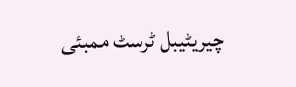چیریٹیبل ٹرسٹ ممبئی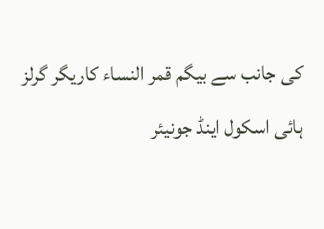کی جانب سے بیگم قمر النساء کاریگر گرلز ہائی اسکول اینڈ جونیئر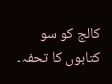کالج کو سو کتابوں کا تحفہ۔